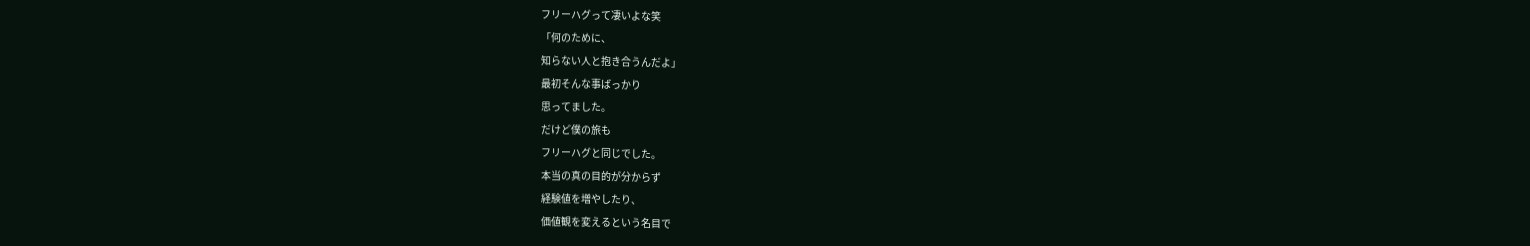フリーハグって凄いよな笑
「何のために、
知らない人と抱き合うんだよ」
最初そんな事ばっかり
思ってました。
だけど僕の旅も
フリーハグと同じでした。
本当の真の目的が分からず
経験値を増やしたり、
価値観を変えるという名目で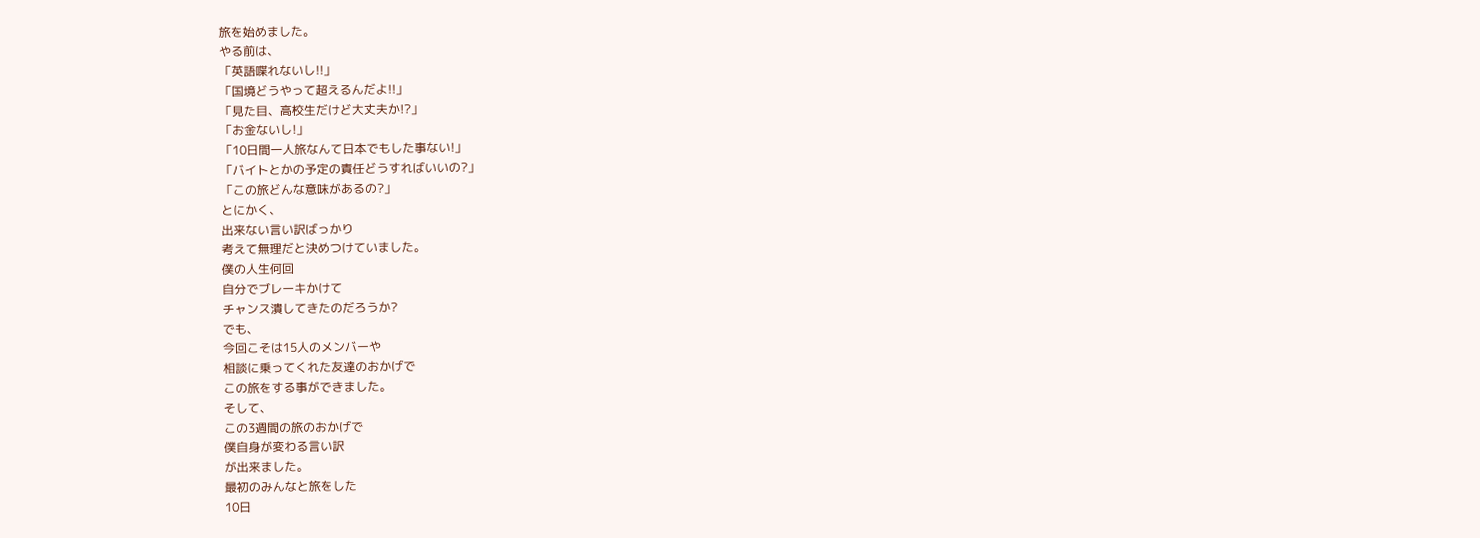旅を始めました。
やる前は、
「英語喋れないし!!」
「国境どうやって超えるんだよ!!」
「見た目、高校生だけど大丈夫か!?」
「お金ないし!」
「10日間一人旅なんて日本でもした事ない!」
「バイトとかの予定の責任どうすればいいの?」
「この旅どんな意味があるの?」
とにかく、
出来ない言い訳ばっかり
考えて無理だと決めつけていました。
僕の人生何回
自分でブレーキかけて
チャンス潰してきたのだろうか?
でも、
今回こそは15人のメンバーや
相談に乗ってくれた友達のおかげで
この旅をする事ができました。
そして、
この3週間の旅のおかげで
僕自身が変わる言い訳
が出来ました。
最初のみんなと旅をした
10日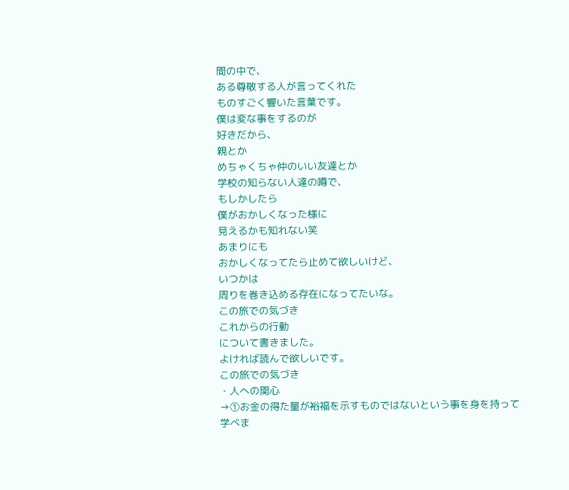間の中で、
ある尊敬する人が言ってくれた
ものすごく響いた言葉です。
僕は変な事をするのが
好きだから、
親とか
めちゃくちゃ仲のいい友達とか
学校の知らない人達の噂で、
もしかしたら
僕がおかしくなった様に
見えるかも知れない笑
あまりにも
おかしくなってたら止めて欲しいけど、
いつかは
周りを巻き込める存在になってたいな。
この旅での気づき
これからの行動
について書きました。
よければ読んで欲しいです。
この旅での気づき
・人への関心
→①お金の得た量が裕福を示すものではないという事を身を持って学べま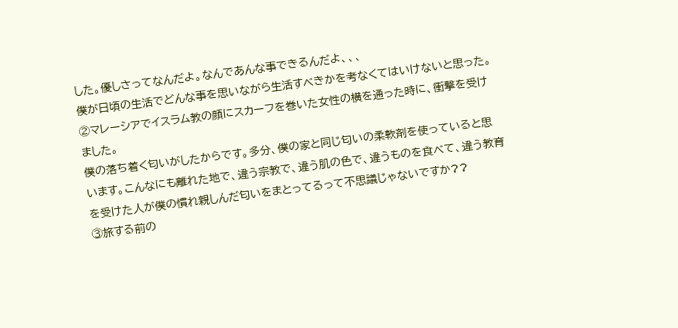した。優しさってなんだよ。なんであんな事できるんだよ、、、
僕が日頃の生活でどんな事を思いながら生活すべきかを考なくてはいけないと思った。
②マレーシアでイスラム教の顔にスカーフを巻いた女性の横を通った時に、衝撃を受けました。
僕の落ち着く匂いがしたからです。多分、僕の家と同じ匂いの柔軟剤を使っていると思います。こんなにも離れた地で、違う宗教で、違う肌の色で、違うものを食べて、違う教育を受けた人が僕の慣れ親しんだ匂いをまとってるって不思議じゃないですか??
③旅する前の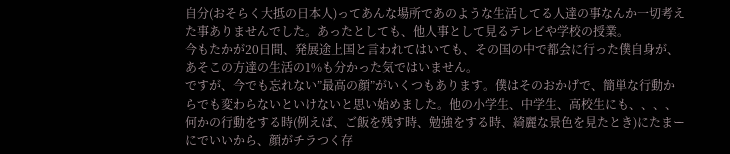自分(おそらく大抵の日本人)ってあんな場所であのような生活してる人達の事なんか一切考えた事ありませんでした。あったとしても、他人事として見るテレビや学校の授業。
今もたかが20日間、発展途上国と言われてはいても、その国の中で都会に行った僕自身が、あそこの方達の生活の1%も分かった気ではいません。
ですが、今でも忘れない”最高の顔”がいくつもあります。僕はそのおかげで、簡単な行動からでも変わらないといけないと思い始めました。他の小学生、中学生、高校生にも、、、、
何かの行動をする時(例えば、ご飯を残す時、勉強をする時、綺麗な景色を見たとき)にたまーにでいいから、顔がチラつく存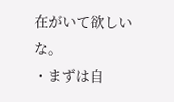在がいて欲しいな。
・まずは自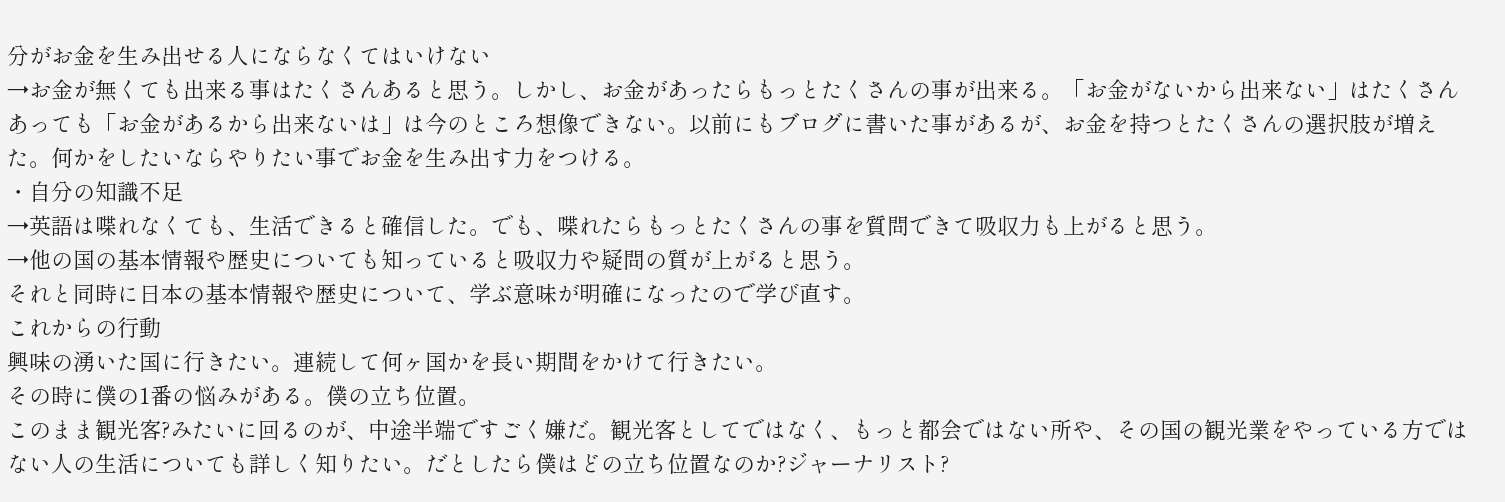分がお金を生み出せる人にならなくてはいけない
→お金が無くても出来る事はたくさんあると思う。しかし、お金があったらもっとたくさんの事が出来る。「お金がないから出来ない」はたくさんあっても「お金があるから出来ないは」は今のところ想像できない。以前にもブログに書いた事があるが、お金を持つとたくさんの選択肢が増えた。何かをしたいならやりたい事でお金を生み出す力をつける。
・自分の知識不足
→英語は喋れなくても、生活できると確信した。でも、喋れたらもっとたくさんの事を質問できて吸収力も上がると思う。
→他の国の基本情報や歴史についても知っていると吸収力や疑問の質が上がると思う。
それと同時に日本の基本情報や歴史について、学ぶ意味が明確になったので学び直す。
これからの行動
興味の湧いた国に行きたい。連続して何ヶ国かを長い期間をかけて行きたい。
その時に僕の1番の悩みがある。僕の立ち位置。
このまま観光客?みたいに回るのが、中途半端ですごく嫌だ。観光客としてではなく、もっと都会ではない所や、その国の観光業をやっている方ではない人の生活についても詳しく知りたい。だとしたら僕はどの立ち位置なのか?ジャーナリスト?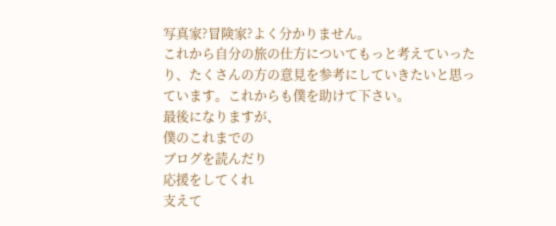写真家?冒険家?よく分かりません。
これから自分の旅の仕方についてもっと考えていったり、たくさんの方の意見を参考にしていきたいと思っています。これからも僕を助けて下さい。
最後になりますが、
僕のこれまでの
ブログを読んだり
応援をしてくれ
支えて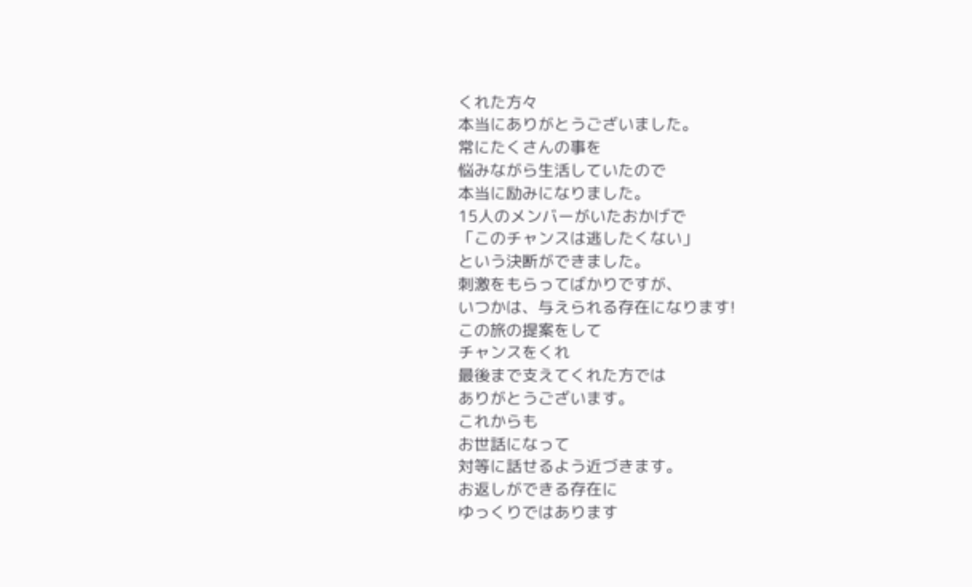くれた方々
本当にありがとうございました。
常にたくさんの事を
悩みながら生活していたので
本当に励みになりました。
15人のメンバーがいたおかげで
「このチャンスは逃したくない」
という決断ができました。
刺激をもらってばかりですが、
いつかは、与えられる存在になります!
この旅の提案をして
チャンスをくれ
最後まで支えてくれた方では
ありがとうございます。
これからも
お世話になって
対等に話せるよう近づきます。
お返しができる存在に
ゆっくりではあります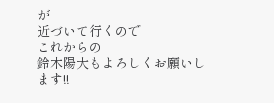が
近づいて行くので
これからの
鈴木陽大もよろしくお願いします!!